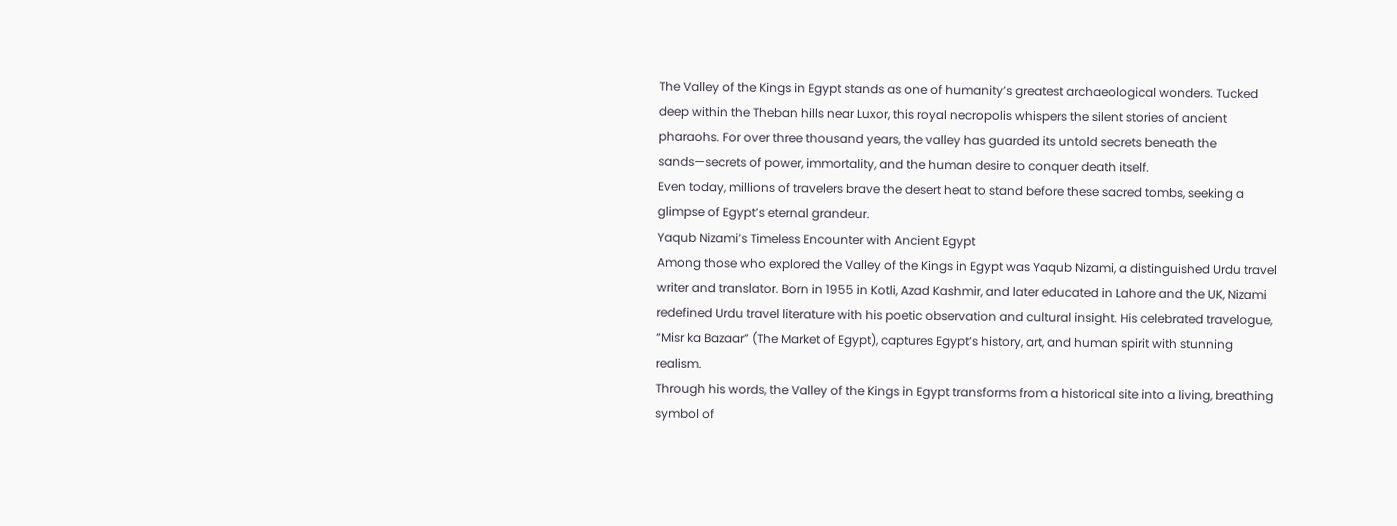The Valley of the Kings in Egypt stands as one of humanity’s greatest archaeological wonders. Tucked deep within the Theban hills near Luxor, this royal necropolis whispers the silent stories of ancient pharaohs. For over three thousand years, the valley has guarded its untold secrets beneath the sands—secrets of power, immortality, and the human desire to conquer death itself.
Even today, millions of travelers brave the desert heat to stand before these sacred tombs, seeking a glimpse of Egypt’s eternal grandeur.
Yaqub Nizami’s Timeless Encounter with Ancient Egypt
Among those who explored the Valley of the Kings in Egypt was Yaqub Nizami, a distinguished Urdu travel writer and translator. Born in 1955 in Kotli, Azad Kashmir, and later educated in Lahore and the UK, Nizami redefined Urdu travel literature with his poetic observation and cultural insight. His celebrated travelogue, “Misr ka Bazaar” (The Market of Egypt), captures Egypt’s history, art, and human spirit with stunning realism.
Through his words, the Valley of the Kings in Egypt transforms from a historical site into a living, breathing symbol of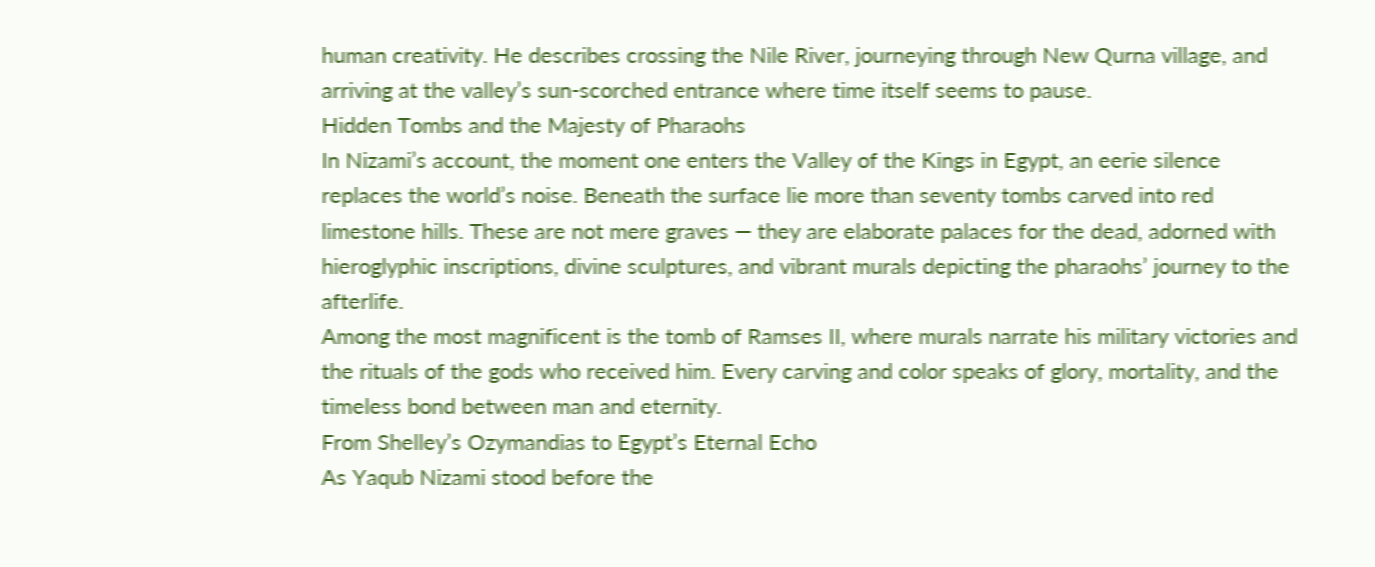human creativity. He describes crossing the Nile River, journeying through New Qurna village, and arriving at the valley’s sun-scorched entrance where time itself seems to pause.
Hidden Tombs and the Majesty of Pharaohs
In Nizami’s account, the moment one enters the Valley of the Kings in Egypt, an eerie silence replaces the world’s noise. Beneath the surface lie more than seventy tombs carved into red limestone hills. These are not mere graves — they are elaborate palaces for the dead, adorned with hieroglyphic inscriptions, divine sculptures, and vibrant murals depicting the pharaohs’ journey to the afterlife.
Among the most magnificent is the tomb of Ramses II, where murals narrate his military victories and the rituals of the gods who received him. Every carving and color speaks of glory, mortality, and the timeless bond between man and eternity.
From Shelley’s Ozymandias to Egypt’s Eternal Echo
As Yaqub Nizami stood before the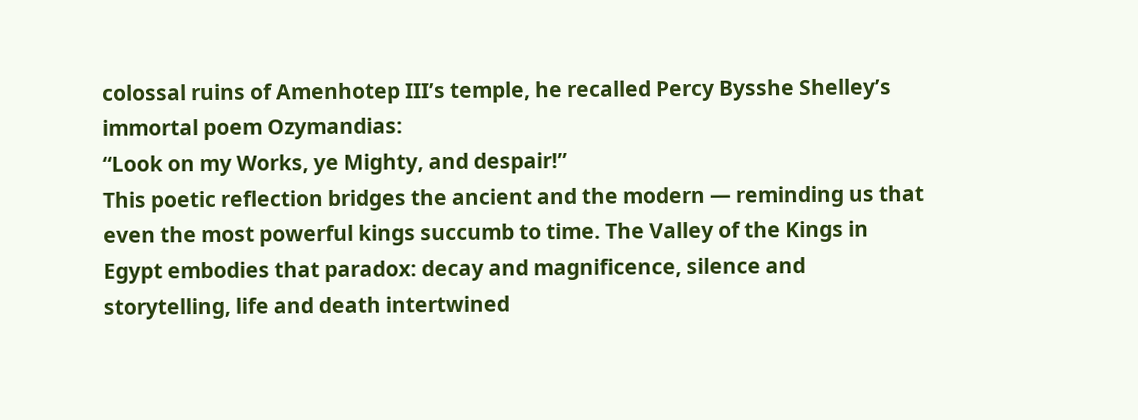colossal ruins of Amenhotep III’s temple, he recalled Percy Bysshe Shelley’s immortal poem Ozymandias:
“Look on my Works, ye Mighty, and despair!”
This poetic reflection bridges the ancient and the modern — reminding us that even the most powerful kings succumb to time. The Valley of the Kings in Egypt embodies that paradox: decay and magnificence, silence and storytelling, life and death intertwined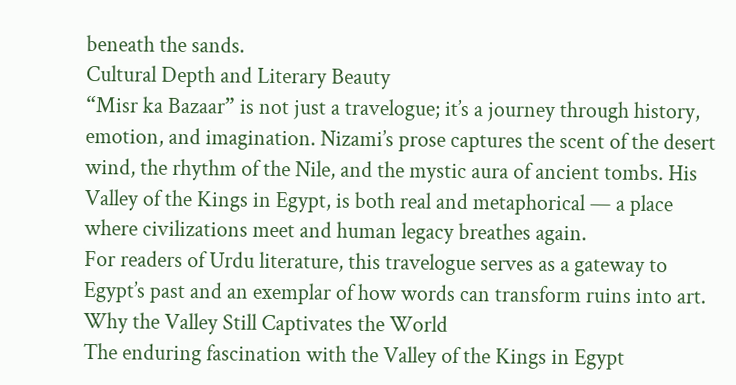beneath the sands.
Cultural Depth and Literary Beauty
“Misr ka Bazaar” is not just a travelogue; it’s a journey through history, emotion, and imagination. Nizami’s prose captures the scent of the desert wind, the rhythm of the Nile, and the mystic aura of ancient tombs. His Valley of the Kings in Egypt, is both real and metaphorical — a place where civilizations meet and human legacy breathes again.
For readers of Urdu literature, this travelogue serves as a gateway to Egypt’s past and an exemplar of how words can transform ruins into art.
Why the Valley Still Captivates the World
The enduring fascination with the Valley of the Kings in Egypt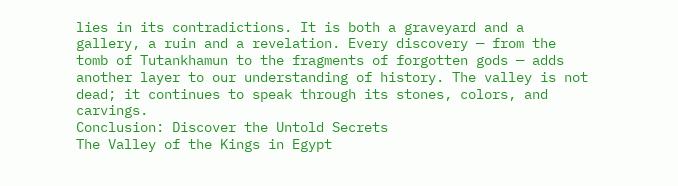lies in its contradictions. It is both a graveyard and a gallery, a ruin and a revelation. Every discovery — from the tomb of Tutankhamun to the fragments of forgotten gods — adds another layer to our understanding of history. The valley is not dead; it continues to speak through its stones, colors, and carvings.
Conclusion: Discover the Untold Secrets
The Valley of the Kings in Egypt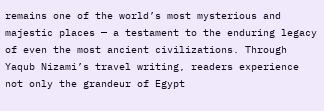remains one of the world’s most mysterious and majestic places — a testament to the enduring legacy of even the most ancient civilizations. Through Yaqub Nizami’s travel writing, readers experience not only the grandeur of Egypt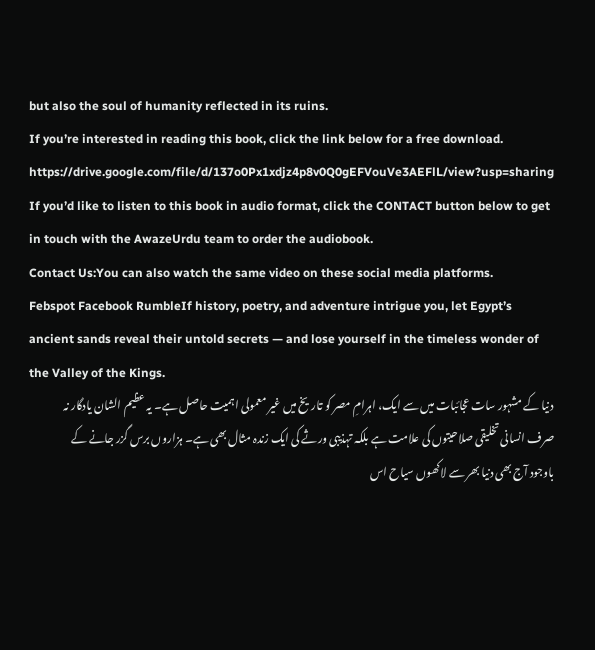but also the soul of humanity reflected in its ruins.
If you’re interested in reading this book, click the link below for a free download.
https://drive.google.com/file/d/137o0Px1xdjz4p8v0Q0gEFVouVe3AEFlL/view?usp=sharing
If you’d like to listen to this book in audio format, click the CONTACT button below to get in touch with the AwazeUrdu team to order the audiobook.
Contact Us:You can also watch the same video on these social media platforms.
Febspot Facebook RumbleIf history, poetry, and adventure intrigue you, let Egypt’s ancient sands reveal their untold secrets — and lose yourself in the timeless wonder of the Valley of the Kings.
دنیا کے مشہور سات عجائبات میں سے ایک، اہرامِ مصر کو تاریخ میں غیر معمولی اہمیت حاصل ہے۔ یہ عظیم الشان یادگار نہ صرف انسانی تخلیقی صلاحیتوں کی علامت ہے بلکہ تہذیبی ورثے کی ایک زندہ مثال بھی ہے۔ ہزاروں برس گزر جانے کے باوجود آج بھی دنیا بھر سے لاکھوں سیاح اس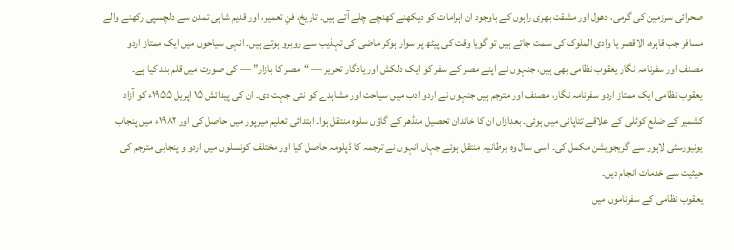صحرائی سرزمین کی گرمی، دھول اور مشقت بھری راہوں کے باوجود ان اہرامات کو دیکھنے کھنچے چلے آتے ہیں۔ تاریخ، فنِ تعمیر، اور قدیم شاہی تمدن سے دلچسپی رکھنے والے مسافر جب قاہرہ، الاقصر یا وادی الملوک کی سمت جاتے ہیں تو گویا وقت کی پیٹھ پر سوار ہوکر ماضی کی تہذیب سے روبرو ہوتے ہیں۔ انہی سیاحوں میں ایک ممتاز اردو مصنف اور سفرنامہ نگار یعقوب نظامی بھی ہیں، جنہوں نے اپنے مصر کے سفر کو ایک دلکش اور یادگار تحریر — “مصر کا بازار” — کی صورت میں قلم بند کیا ہے۔
یعقوب نظامی ایک ممتاز اردو سفرنامہ نگار، مصنف اور مترجم ہیں جنہوں نے اردو ادب میں سیاحت اور مشاہدے کو نئی جہت دی۔ ان کی پیدائش ۱۵ اپریل ۱۹۵۵ء کو آزاد کشمیر کے ضلع کوٹلی کے علاقے تتاپانی میں ہوئی۔ بعدازاں ان کا خاندان تحصیل منڈھر کے گاؤں سلوہ منتقل ہوا۔ ابتدائی تعلیم میرپور میں حاصل کی اور ۱۹۸۲ء میں پنجاب یونیورسٹی لاہور سے گریجویشن مکمل کی۔ اسی سال وہ برطانیہ منتقل ہوئے جہاں انہوں نے ترجمہ کا ڈپلومہ حاصل کیا اور مختلف کونسلوں میں اردو و پنجابی مترجم کی حیثیت سے خدمات انجام دیں۔
یعقوب نظامی کے سفرناموں میں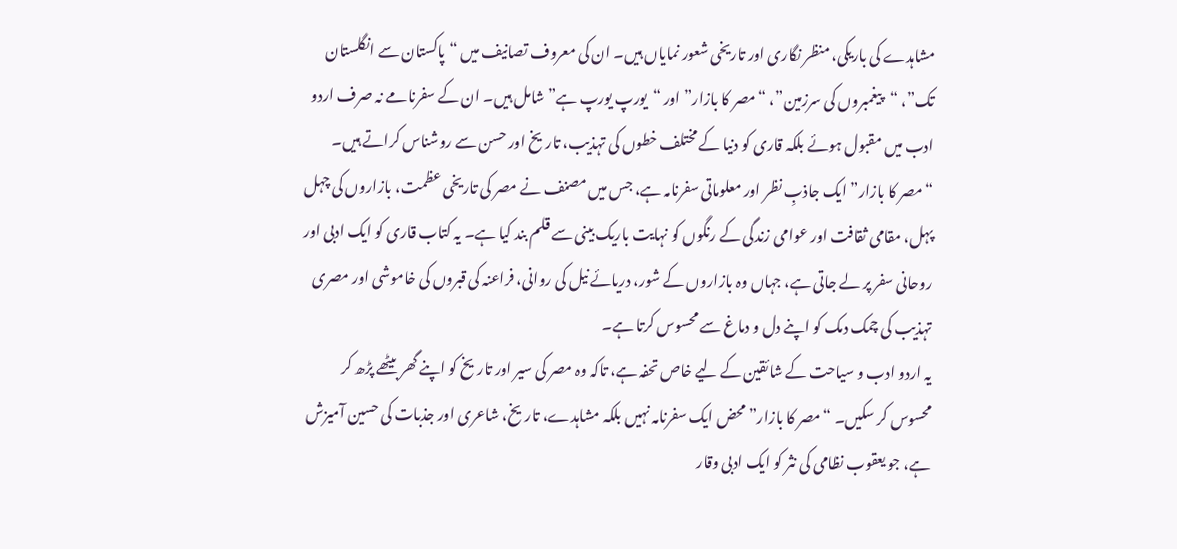مشاہدے کی باریکی، منظر نگاری اور تاریخی شعور نمایاں ہیں۔ ان کی معروف تصانیف میں “پاکستان سے انگلستان تک”، “پیغمبروں کی سرزمین”، “مصر کا بازار” اور “یورپ یورپ ہے” شامل ہیں۔ ان کے سفرنامے نہ صرف اردو ادب میں مقبول ہوئے بلکہ قاری کو دنیا کے مختلف خطوں کی تہذیب، تاریخ اور حسن سے روشناس کراتے ہیں۔
“مصر کا بازار” ایک جاذبِ نظر اور معلوماتی سفرنامہ ہے، جس میں مصنف نے مصر کی تاریخی عظمت، بازاروں کی چہل پہل، مقامی ثقافت اور عوامی زندگی کے رنگوں کو نہایت باریک بینی سے قلم بند کیا ہے۔ یہ کتاب قاری کو ایک ادبی اور روحانی سفر پر لے جاتی ہے، جہاں وہ بازاروں کے شور، دریائے نیل کی روانی، فراعنہ کی قبروں کی خاموشی اور مصری تہذیب کی چمک دمک کو اپنے دل و دماغ سے محسوس کرتا ہے۔
یہ اردو ادب و سیاحت کے شائقین کے لیے خاص تحفہ ہے، تاکہ وہ مصر کی سیر اور تاریخ کو اپنے گھر بیٹھے پڑھ کر محسوس کر سکیں۔ “مصر کا بازار” محض ایک سفرنامہ نہیں بلکہ مشاہدے، تاریخ، شاعری اور جذبات کی حسین آمیزش ہے، جو یعقوب نظامی کی نثر کو ایک ادبی وقار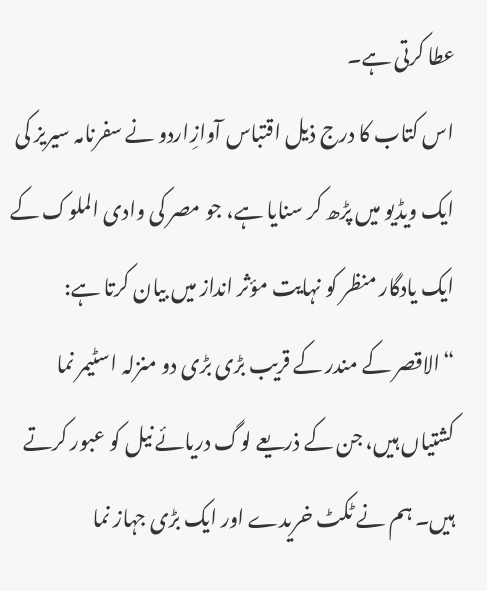عطا کرتی ہے۔
اس کتاب کا درج ذیل اقتباس آوازِاردو نے سفرنامہ سیریز کی ایک ویڈیو میں پڑھ کر سنایا ہے، جو مصر کی وادی الملوک کے ایک یادگار منظر کو نہایت مؤثر انداز میں بیان کرتا ہے:
“الاقصر کے مندر کے قریب بڑی بڑی دو منزلہ اسٹیمر نما کشتیاں ہیں، جن کے ذریعے لوگ دریائے نیل کو عبور کرتے ہیں۔ ہم نے ٹکٹ خریدے اور ایک بڑی جہاز نما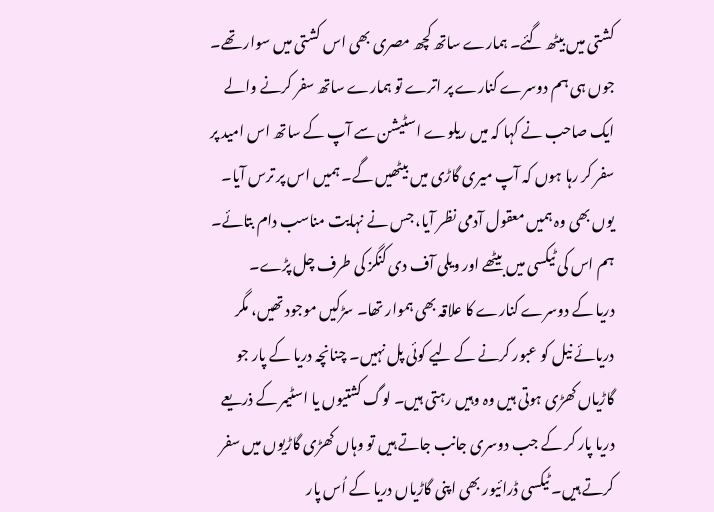کشتی میں بیٹھ گئے۔ ہمارے ساتھ کچھ مصری بھی اس کشتی میں سوار تھے۔ جوں ہی ہم دوسرے کنارے پر اترے تو ہمارے ساتھ سفر کرنے والے ایک صاحب نے کہا کہ میں ریلوے اسٹیشن سے آپ کے ساتھ اس امید پر سفر کر رہا ہوں کہ آپ میری گاڑی میں بیٹھیں گے۔ ہمیں اس پر ترس آیا۔ یوں بھی وہ ہمیں معقول آدمی نظر آیا، جس نے نہایت مناسب دام بتائے۔ ہم اس کی ٹیکسی میں بیٹھے اور ویلی آف دی کنگز کی طرف چل پڑے۔
دریا کے دوسرے کنارے کا علاقہ بھی ہموار تھا۔ سڑکیں موجود تھیں، مگر دریائے نیل کو عبور کرنے کے لیے کوئی پل نہیں۔ چنانچہ دریا کے پار جو گاڑیاں کھڑی ہوتی ہیں وہ وہیں رہتی ہیں۔ لوگ کشتیوں یا اسٹیمر کے ذریعے دریا پار کر کے جب دوسری جانب جاتے ہیں تو وہاں کھڑی گاڑیوں میں سفر کرتے ہیں۔ ٹیکسی ڈرائیور بھی اپنی گاڑیاں دریا کے اُس پار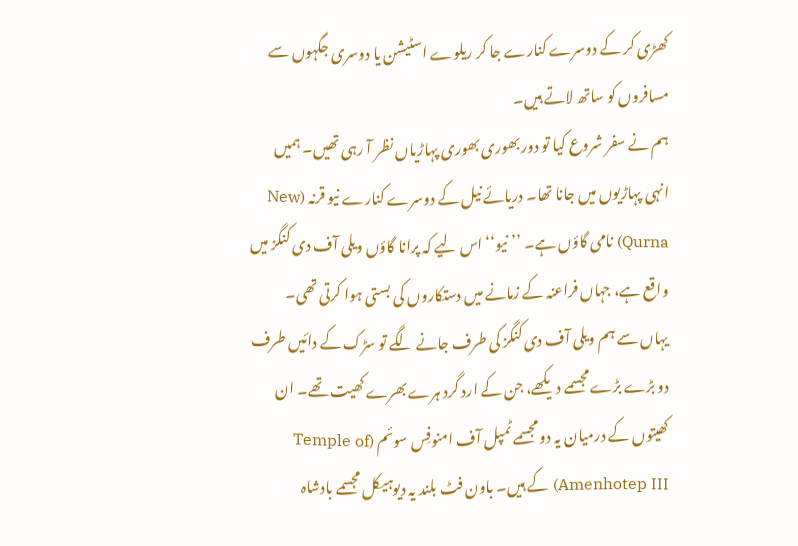کھڑی کر کے دوسرے کنارے جا کر ریلوے اسٹیشن یا دوسری جگہوں سے مسافروں کو ساتھ لاتے ہیں۔
ہم نے سفر شروع کیا تو دور بھوری بھوری پہاڑیاں نظر آ رہی تھیں۔ ہمیں انہی پہاڑیوں میں جانا تھا۔ دریائے نیل کے دوسرے کنارے نیو قرنہ (New Qurna) نامی گاؤں ہے۔ ’’نیو‘‘ اس لیے کہ پرانا گاؤں ویلی آف دی کنگز میں واقع ہے، جہاں فراعنہ کے زمانے میں دستکاروں کی بستی ہوا کرتی تھی۔
یہاں سے ہم ویلی آف دی کنگز کی طرف جانے لگے تو سڑک کے دائیں طرف دو بڑے بڑے مجسمے دیکھے، جن کے ارد گرد ہرے بھرے کھیت تھے۔ ان کھیتوں کے درمیان یہ دو مجسمے ٹمپل آف امنوفِس سوئم (Temple of Amenhotep III) کے ہیں۔ باون فٹ بلند یہ دیوہیکل مجسمے بادشاہ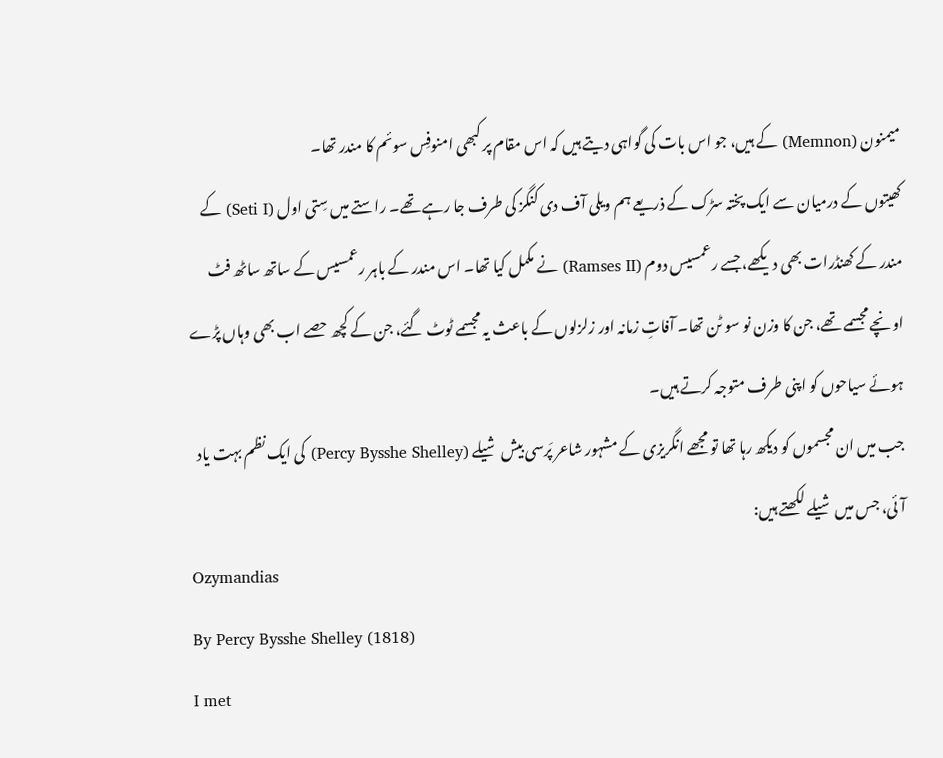میمنون (Memnon) کے ہیں، جو اس بات کی گواہی دیتے ہیں کہ اس مقام پر کبھی امنوفِس سوئم کا مندر تھا۔
کھیتوں کے درمیان سے ایک پختہ سڑک کے ذریعے ہم ویلی آف دی کنگز کی طرف جا رہے تھے۔ راستے میں سِتی اول (Seti I) کے مندر کے کھنڈرات بھی دیکھے، جسے رعمسیس دوم (Ramses II) نے مکمل کیا تھا۔ اس مندر کے باہر رعمسیس کے ساتھ ساٹھ فٹ اونچے مجسمے تھے، جن کا وزن نو سو ٹن تھا۔ آفاتِ زمانہ اور زلزلوں کے باعث یہ مجسمے ٹوٹ گئے، جن کے کچھ حصے اب بھی وہاں پڑے ہوئے سیاحوں کو اپنی طرف متوجہ کرتے ہیں۔
جب میں ان مجسموں کو دیکھ رہا تھا تو مجھے انگریزی کے مشہور شاعر پَرسی بیش شیلے (Percy Bysshe Shelley) کی ایک نظم بہت یاد آئی، جس میں شیلے لکھتے ہیں:
Ozymandias
By Percy Bysshe Shelley (1818)
I met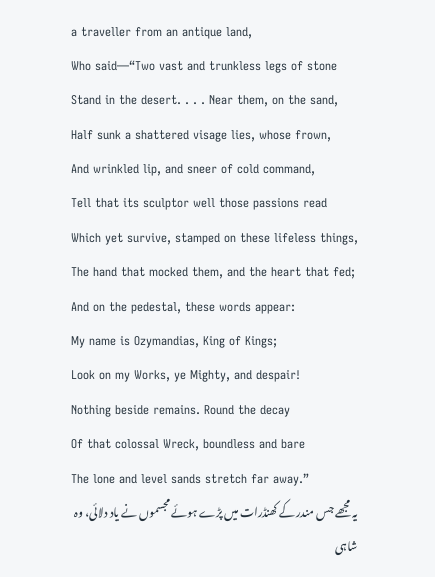a traveller from an antique land,
Who said—“Two vast and trunkless legs of stone
Stand in the desert. . . . Near them, on the sand,
Half sunk a shattered visage lies, whose frown,
And wrinkled lip, and sneer of cold command,
Tell that its sculptor well those passions read
Which yet survive, stamped on these lifeless things,
The hand that mocked them, and the heart that fed;
And on the pedestal, these words appear:
My name is Ozymandias, King of Kings;
Look on my Works, ye Mighty, and despair!
Nothing beside remains. Round the decay
Of that colossal Wreck, boundless and bare
The lone and level sands stretch far away.”
یہ مجھے جس مندر کے کھنڈرات میں پڑے ہوئے مجسموں نے یاد دلائی، وہ شاہی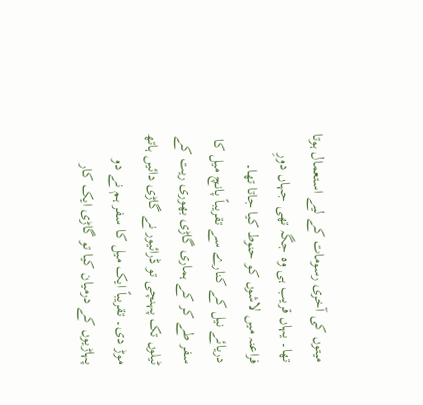میتوں کی آخری رسومات کے لیے استعمال ہوتا تھا۔ یہاں قریب ہی وہ جگہ تھی جہاں دورِ فراعنہ میں لاشوں کو حنوط کیا جاتا تھا۔
دریائے نیل کے کنارے سے تقریباً پانچ میل کا سفر طے کر کے ہماری گاڑی بھوری ریت کے ٹیلوں تک پہنچی تو ڈرائیور نے گاڑی دائیں ہاتھ موڑ دی۔ تقریباً ایک میل کا سفر ہم نے دو پہاڑیوں کے درمیان کیا تو گاڑی ایک کار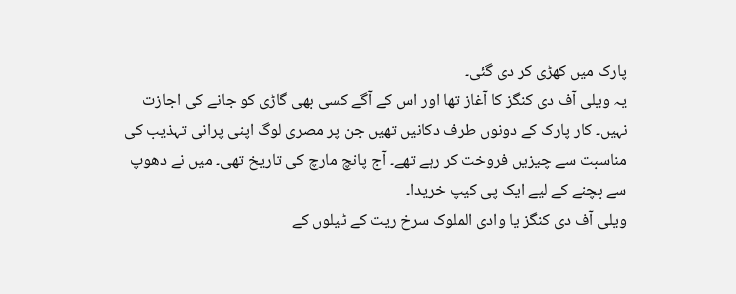پارک میں کھڑی کر دی گئی۔
یہ ویلی آف دی کنگز کا آغاز تھا اور اس کے آگے کسی بھی گاڑی کو جانے کی اجازت نہیں۔ کار پارک کے دونوں طرف دکانیں تھیں جن پر مصری لوگ اپنی پرانی تہذیب کی مناسبت سے چیزیں فروخت کر رہے تھے۔ آج پانچ مارچ کی تاریخ تھی۔ میں نے دھوپ سے بچنے کے لیے ایک پی کیپ خریدا۔
ویلی آف دی کنگز یا وادی الملوک سرخ ریت کے ٹیلوں کے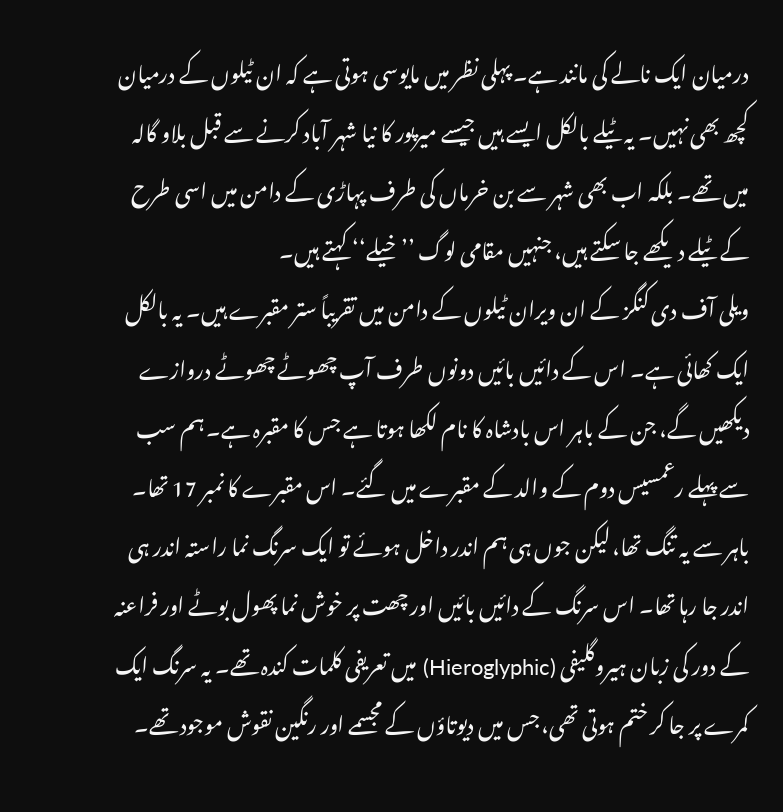درمیان ایک نالے کی مانند ہے۔ پہلی نظر میں مایوسی ہوتی ہے کہ ان ٹیلوں کے درمیان کچھ بھی نہیں۔ یہ ٹیلے بالکل ایسے ہیں جیسے میرپور کا نیا شہر آباد کرنے سے قبل بلاو گالہ میں تھے۔ بلکہ اب بھی شہر سے بن خرماں کی طرف پہاڑی کے دامن میں اسی طرح کے ٹیلے دیکھے جا سکتے ہیں، جنہیں مقامی لوگ ’’خیلے‘‘ کہتے ہیں۔
ویلی آف دی کنگز کے ان ویران ٹیلوں کے دامن میں تقریباً ستر مقبرے ہیں۔ یہ بالکل ایک کھائی ہے۔ اس کے دائیں بائیں دونوں طرف آپ چھوٹے چھوٹے دروازے دیکھیں گے، جن کے باہر اس بادشاہ کا نام لکھا ہوتا ہے جس کا مقبرہ ہے۔ ہم سب سے پہلے رعمسیس دوم کے والد کے مقبرے میں گئے۔ اس مقبرے کا نمبر 17 تھا۔
باہر سے یہ تنگ تھا، لیکن جوں ہی ہم اندر داخل ہوئے تو ایک سرنگ نما راستہ اندر ہی اندر جا رہا تھا۔ اس سرنگ کے دائیں بائیں اور چھت پر خوش نما پھول بوٹے اور فراعنہ کے دور کی زبان ہیروگلیفی (Hieroglyphic) میں تعریفی کلمات کندہ تھے۔ یہ سرنگ ایک کمرے پر جا کر ختم ہوتی تھی، جس میں دیوتاؤں کے مجسمے اور رنگین نقوش موجود تھے۔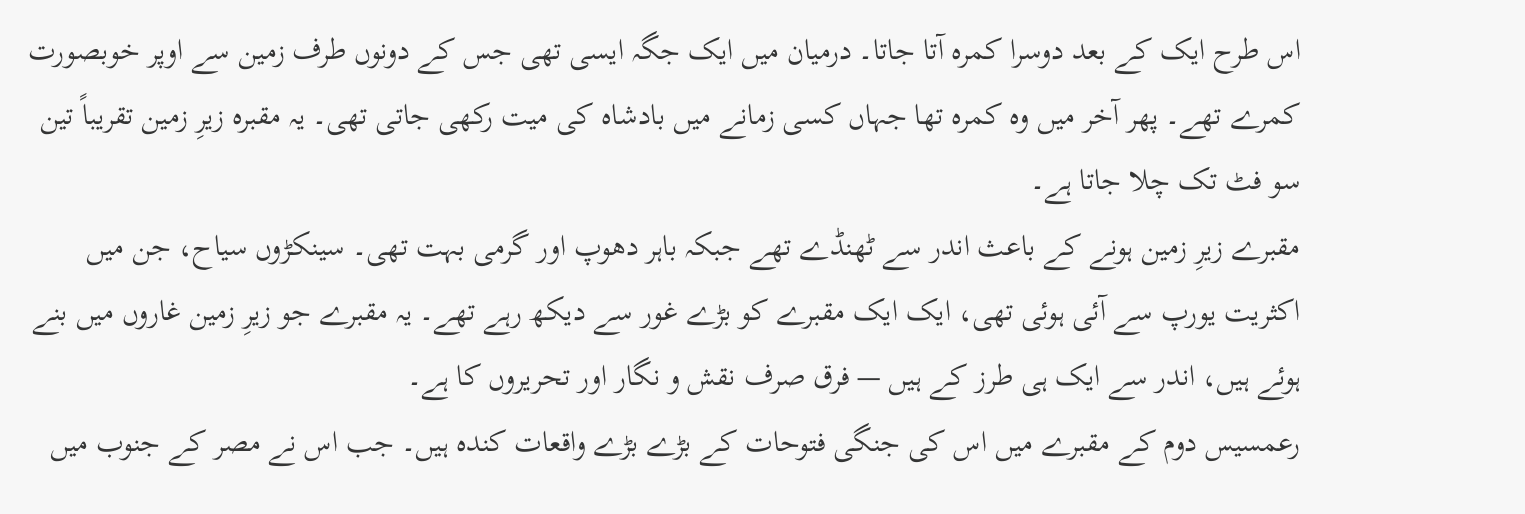اس طرح ایک کے بعد دوسرا کمرہ آتا جاتا۔ درمیان میں ایک جگہ ایسی تھی جس کے دونوں طرف زمین سے اوپر خوبصورت کمرے تھے۔ پھر آخر میں وہ کمرہ تھا جہاں کسی زمانے میں بادشاہ کی میت رکھی جاتی تھی۔ یہ مقبرہ زیرِ زمین تقریباً تین سو فٹ تک چلا جاتا ہے۔
مقبرے زیرِ زمین ہونے کے باعث اندر سے ٹھنڈے تھے جبکہ باہر دھوپ اور گرمی بہت تھی۔ سینکڑوں سیاح، جن میں اکثریت یورپ سے آئی ہوئی تھی، ایک ایک مقبرے کو بڑے غور سے دیکھ رہے تھے۔ یہ مقبرے جو زیرِ زمین غاروں میں بنے ہوئے ہیں، اندر سے ایک ہی طرز کے ہیں — فرق صرف نقش و نگار اور تحریروں کا ہے۔
رعمسیس دوم کے مقبرے میں اس کی جنگی فتوحات کے بڑے بڑے واقعات کندہ ہیں۔ جب اس نے مصر کے جنوب میں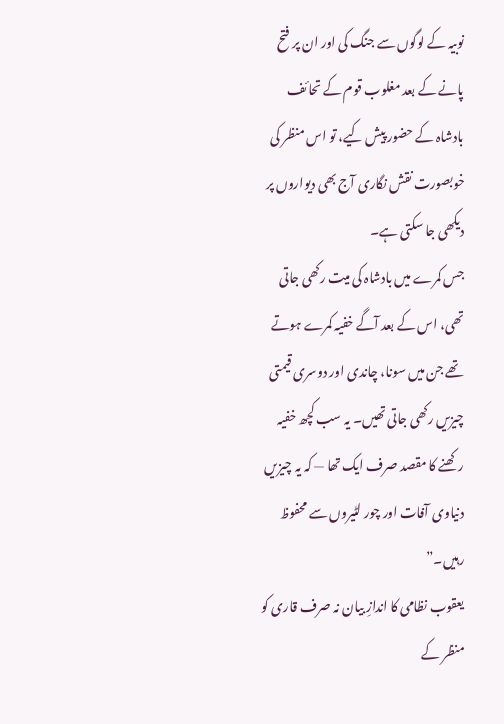نوبیہ کے لوگوں سے جنگ کی اور ان پر فتح پانے کے بعد مغلوب قوم کے تحائف بادشاہ کے حضور پیش کیے، تو اس منظر کی خوبصورت نقش نگاری آج بھی دیواروں پر دیکھی جا سکتی ہے۔
جس کمرے میں بادشاہ کی میت رکھی جاتی تھی، اس کے بعد آگے خفیہ کمرے ہوتے تھے جن میں سونا، چاندی اور دوسری قیمتی چیزیں رکھی جاتی تھیں۔ یہ سب کچھ خفیہ رکھنے کا مقصد صرف ایک تھا — کہ یہ چیزیں دنیاوی آفات اور چور لٹیروں سے محفوظ رہیں۔”
یعقوب نظامی کا اندازِ بیان نہ صرف قاری کو منظر کے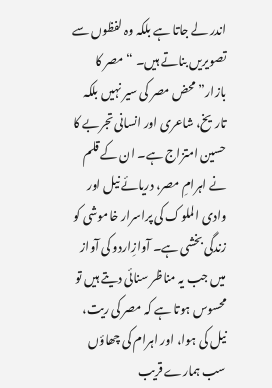اندر لے جاتا ہے بلکہ وہ لفظوں سے تصویریں بناتے ہیں۔ “مصر کا بازار” محض مصر کی سیر نہیں بلکہ تاریخ، شاعری اور انسانی تجربے کا حسین امتزاج ہے۔ ان کے قلم نے اہرامِ مصر، دریائے نیل اور وادی الملوک کی پراسرار خاموشی کو زندگی بخشی ہے۔ آوازِاردو کی آواز میں جب یہ مناظر سنائی دیتے ہیں تو محسوس ہوتا ہے کہ مصر کی ریت، نیل کی ہوا، اور اہرام کی چھاؤں سب ہمارے قریب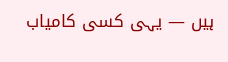ہیں — یہی کسی کامیاب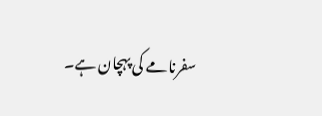سفرنامے کی پہچان ہے۔